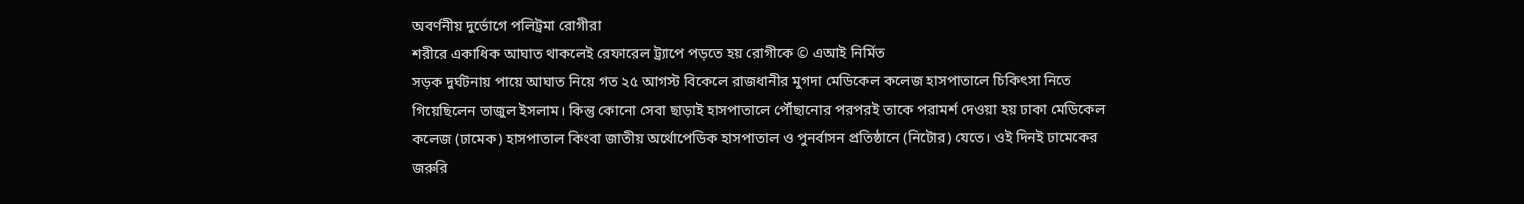অবর্ণনীয় দুর্ভোগে পলিট্রমা রোগীরা
শরীরে একাধিক আঘাত থাকলেই রেফারেল ট্র্যাপে পড়তে হয় রোগীকে © এআই নির্মিত
সড়ক দুর্ঘটনায় পায়ে আঘাত নিয়ে গত ২৫ আগস্ট বিকেলে রাজধানীর মুগদা মেডিকেল কলেজ হাসপাতালে চিকিৎসা নিতে গিয়েছিলেন তাজুল ইসলাম। কিন্তু কোনো সেবা ছাড়াই হাসপাতালে পৌঁছানোর পরপরই তাকে পরামর্শ দেওয়া হয় ঢাকা মেডিকেল কলেজ (ঢামেক) হাসপাতাল কিংবা জাতীয় অর্থোপেডিক হাসপাতাল ও পুনর্বাসন প্রতিষ্ঠানে (নিটোর) যেতে। ওই দিনই ঢামেকের জরুরি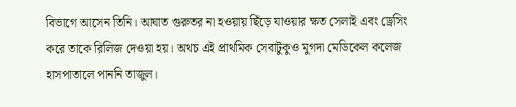বিভাগে আসেন তিনি। আঘাত গুরুতর না হওয়ায় ছিঁড়ে যাওয়ার ক্ষত সেলাই এবং ড্রেসিং করে তাকে রিলিজ দেওয়া হয়। অথচ এই প্রাথমিক সেবাটুকুও মুগদা মেডিকেল কলেজ হাসপাতালে পাননি তাজুল।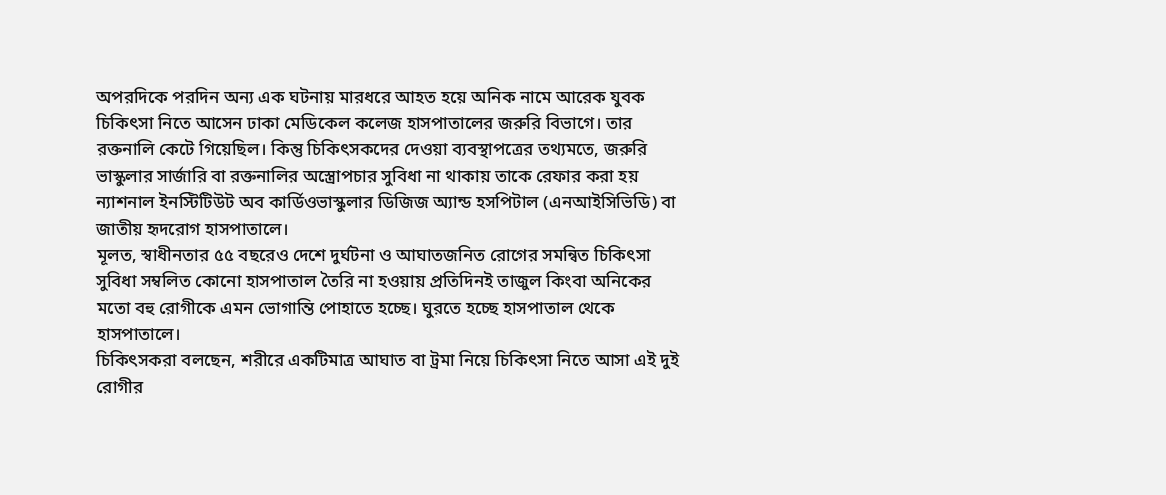অপরদিকে পরদিন অন্য এক ঘটনায় মারধরে আহত হয়ে অনিক নামে আরেক যুবক চিকিৎসা নিতে আসেন ঢাকা মেডিকেল কলেজ হাসপাতালের জরুরি বিভাগে। তার রক্তনালি কেটে গিয়েছিল। কিন্তু চিকিৎসকদের দেওয়া ব্যবস্থাপত্রের তথ্যমতে, জরুরি ভাস্কুলার সার্জারি বা রক্তনালির অস্ত্রোপচার সুবিধা না থাকায় তাকে রেফার করা হয় ন্যাশনাল ইনস্টিটিউট অব কার্ডিওভাস্কুলার ডিজিজ অ্যান্ড হসপিটাল (এনআইসিভিডি) বা জাতীয় হৃদরোগ হাসপাতালে।
মূলত, স্বাধীনতার ৫৫ বছরেও দেশে দুর্ঘটনা ও আঘাতজনিত রোগের সমন্বিত চিকিৎসা সুবিধা সম্বলিত কোনো হাসপাতাল তৈরি না হওয়ায় প্রতিদিনই তাজুল কিংবা অনিকের মতো বহু রোগীকে এমন ভোগান্তি পোহাতে হচ্ছে। ঘুরতে হচ্ছে হাসপাতাল থেকে হাসপাতালে।
চিকিৎসকরা বলছেন, শরীরে একটিমাত্র আঘাত বা ট্রমা নিয়ে চিকিৎসা নিতে আসা এই দুই রোগীর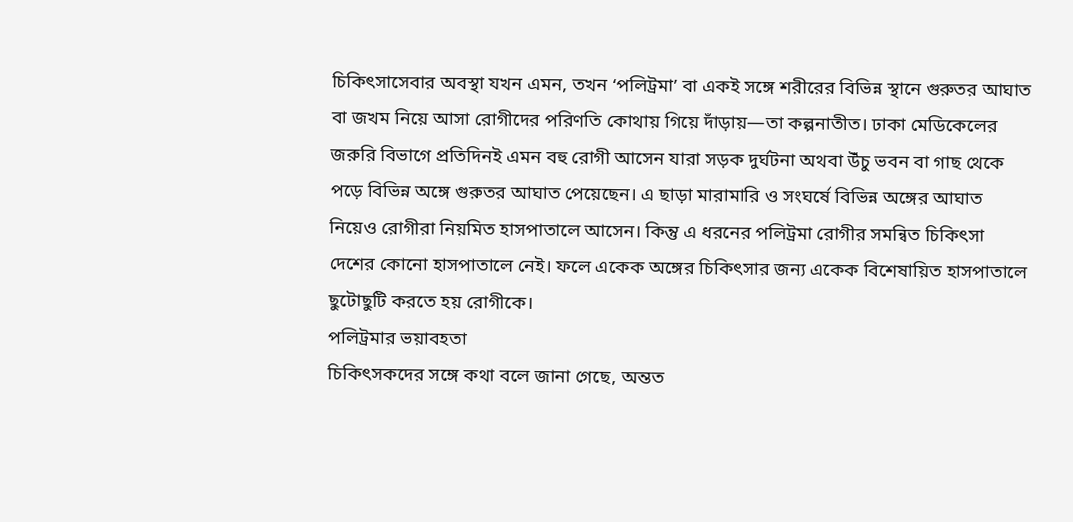চিকিৎসাসেবার অবস্থা যখন এমন, তখন ‘পলিট্রমা’ বা একই সঙ্গে শরীরের বিভিন্ন স্থানে গুরুতর আঘাত বা জখম নিয়ে আসা রোগীদের পরিণতি কোথায় গিয়ে দাঁড়ায়—তা কল্পনাতীত। ঢাকা মেডিকেলের জরুরি বিভাগে প্রতিদিনই এমন বহু রোগী আসেন যারা সড়ক দুর্ঘটনা অথবা উঁচু ভবন বা গাছ থেকে পড়ে বিভিন্ন অঙ্গে গুরুতর আঘাত পেয়েছেন। এ ছাড়া মারামারি ও সংঘর্ষে বিভিন্ন অঙ্গের আঘাত নিয়েও রোগীরা নিয়মিত হাসপাতালে আসেন। কিন্তু এ ধরনের পলিট্রমা রোগীর সমন্বিত চিকিৎসা দেশের কোনো হাসপাতালে নেই। ফলে একেক অঙ্গের চিকিৎসার জন্য একেক বিশেষায়িত হাসপাতালে ছুটোছুটি করতে হয় রোগীকে।
পলিট্রমার ভয়াবহতা
চিকিৎসকদের সঙ্গে কথা বলে জানা গেছে, অন্তত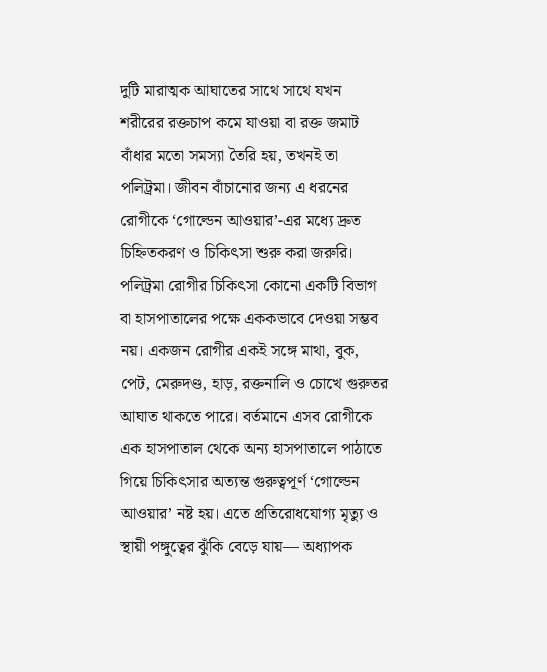দুটি মারাত্মক আঘাতের সাথে সাথে যখন শরীরের রক্তচাপ কমে যাওয়া বা রক্ত জমাট বাঁধার মতো সমস্যা তৈরি হয়, তখনই তা পলিট্রমা। জীবন বাঁচানোর জন্য এ ধরনের রোগীকে ‘গোল্ডেন আওয়ার’-এর মধ্যে দ্রুত চিহ্নিতকরণ ও চিকিৎসা শুরু করা জরুরি।
পলিট্রমা রোগীর চিকিৎসা কোনো একটি বিভাগ বা হাসপাতালের পক্ষে এককভাবে দেওয়া সম্ভব নয়। একজন রোগীর একই সঙ্গে মাথা, বুক, পেট, মেরুদণ্ড, হাড়, রক্তনালি ও চোখে গুরুতর আঘাত থাকতে পারে। বর্তমানে এসব রোগীকে এক হাসপাতাল থেকে অন্য হাসপাতালে পাঠাতে গিয়ে চিকিৎসার অত্যন্ত গুরুত্বপূর্ণ ‘গোল্ডেন আওয়ার’ নষ্ট হয়। এতে প্রতিরোধযোগ্য মৃত্যু ও স্থায়ী পঙ্গুত্বের ঝুঁকি বেড়ে যায়— অধ্যাপক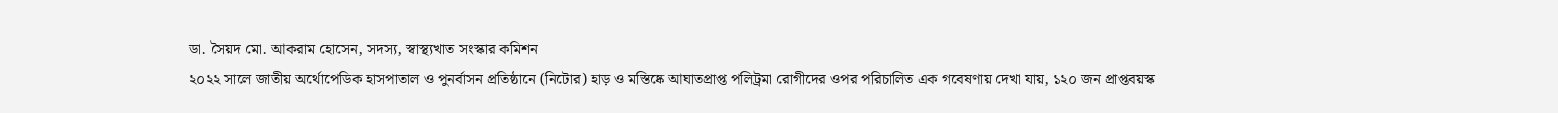ডা. সৈয়দ মো. আকরাম হোসেন, সদস্য, স্বাস্থ্যখাত সংস্কার কমিশন
২০২২ সালে জাতীয় অর্থোপেডিক হাসপাতাল ও পুনর্বাসন প্রতিষ্ঠানে (নিটোর) হাড় ও মস্তিষ্কে আঘাতপ্রাপ্ত পলিট্রমা রোগীদের ওপর পরিচালিত এক গবেষণায় দেখা যায়, ১২০ জন প্রাপ্তবয়স্ক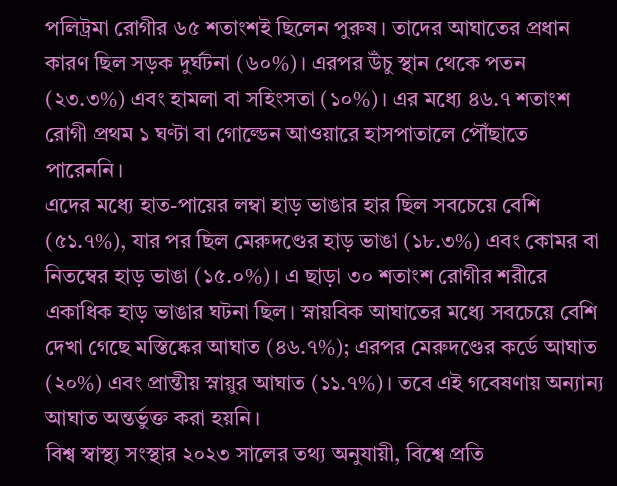পলিট্রমা রোগীর ৬৫ শতাংশই ছিলেন পুরুষ। তাদের আঘাতের প্রধান কারণ ছিল সড়ক দুর্ঘটনা (৬০%)। এরপর উঁচু স্থান থেকে পতন (২৩.৩%) এবং হামলা বা সহিংসতা (১০%)। এর মধ্যে ৪৬.৭ শতাংশ রোগী প্রথম ১ ঘণ্টা বা গোল্ডেন আওয়ারে হাসপাতালে পৌঁছাতে পারেননি।
এদের মধ্যে হাত-পায়ের লম্বা হাড় ভাঙার হার ছিল সবচেয়ে বেশি (৫১.৭%), যার পর ছিল মেরুদণ্ডের হাড় ভাঙা (১৮.৩%) এবং কোমর বা নিতম্বের হাড় ভাঙা (১৫.০%)। এ ছাড়া ৩০ শতাংশ রোগীর শরীরে একাধিক হাড় ভাঙার ঘটনা ছিল। স্নায়বিক আঘাতের মধ্যে সবচেয়ে বেশি দেখা গেছে মস্তিষ্কের আঘাত (৪৬.৭%); এরপর মেরুদণ্ডের কর্ডে আঘাত (২০%) এবং প্রান্তীয় স্নায়ুর আঘাত (১১.৭%)। তবে এই গবেষণায় অন্যান্য আঘাত অন্তর্ভুক্ত করা হয়নি।
বিশ্ব স্বাস্থ্য সংস্থার ২০২৩ সালের তথ্য অনুযায়ী, বিশ্বে প্রতি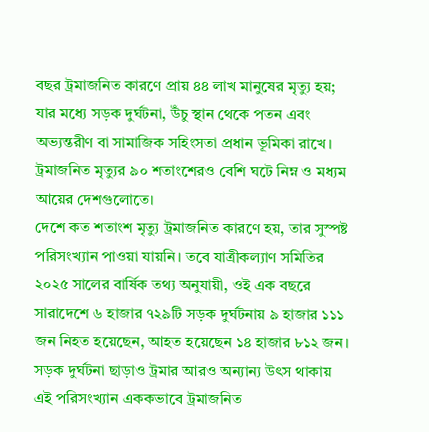বছর ট্রমাজনিত কারণে প্রায় ৪৪ লাখ মানুষের মৃত্যু হয়; যার মধ্যে সড়ক দুর্ঘটনা, উঁচু স্থান থেকে পতন এবং অভ্যন্তরীণ বা সামাজিক সহিংসতা প্রধান ভূমিকা রাখে। ট্রমাজনিত মৃত্যুর ৯০ শতাংশেরও বেশি ঘটে নিম্ন ও মধ্যম আয়ের দেশগুলোতে।
দেশে কত শতাংশ মৃত্যু ট্রমাজনিত কারণে হয়, তার সুস্পষ্ট পরিসংখ্যান পাওয়া যায়নি। তবে যাত্রীকল্যাণ সমিতির ২০২৫ সালের বার্ষিক তথ্য অনুযায়ী, ওই এক বছরে সারাদেশে ৬ হাজার ৭২৯টি সড়ক দুর্ঘটনায় ৯ হাজার ১১১ জন নিহত হয়েছেন, আহত হয়েছেন ১৪ হাজার ৮১২ জন। সড়ক দুর্ঘটনা ছাড়াও ট্রমার আরও অন্যান্য উৎস থাকায় এই পরিসংখ্যান এককভাবে ট্রমাজনিত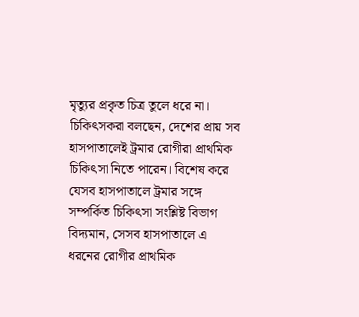মৃত্যুর প্রকৃত চিত্র তুলে ধরে না।
চিকিৎসকরা বলছেন, দেশের প্রায় সব হাসপাতালেই ট্রমার রোগীরা প্রাথমিক চিকিৎসা নিতে পারেন। বিশেষ করে যেসব হাসপাতালে ট্রমার সঙ্গে সম্পর্কিত চিকিৎসা সংশ্লিষ্ট বিভাগ বিদ্যমান, সেসব হাসপাতালে এ ধরনের রোগীর প্রাথমিক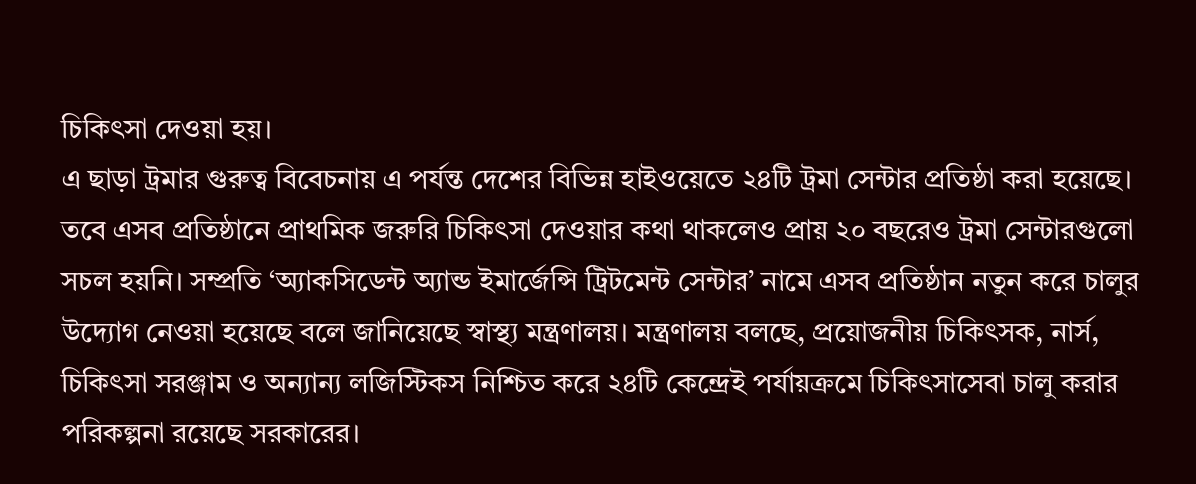চিকিৎসা দেওয়া হয়।
এ ছাড়া ট্রমার গুরুত্ব বিবেচনায় এ পর্যন্ত দেশের বিভিন্ন হাইওয়েতে ২৪টি ট্রমা সেন্টার প্রতিষ্ঠা করা হয়েছে। তবে এসব প্রতিষ্ঠানে প্রাথমিক জরুরি চিকিৎসা দেওয়ার কথা থাকলেও প্রায় ২০ বছরেও ট্রমা সেন্টারগুলো সচল হয়নি। সম্প্রতি ‘অ্যাকসিডেন্ট অ্যান্ড ইমার্জেন্সি ট্রিটমেন্ট সেন্টার’ নামে এসব প্রতিষ্ঠান নতুন করে চালুর উদ্যোগ নেওয়া হয়েছে বলে জানিয়েছে স্বাস্থ্য মন্ত্রণালয়। মন্ত্রণালয় বলছে, প্রয়োজনীয় চিকিৎসক, নার্স, চিকিৎসা সরঞ্জাম ও অন্যান্য লজিস্টিকস নিশ্চিত করে ২৪টি কেন্দ্রেই পর্যায়ক্রমে চিকিৎসাসেবা চালু করার পরিকল্পনা রয়েছে সরকারের।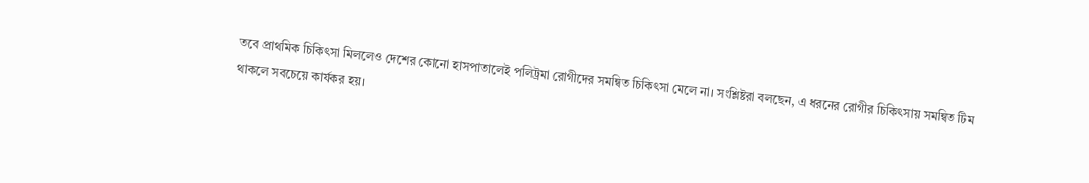তবে প্রাথমিক চিকিৎসা মিললেও দেশের কোনো হাসপাতালেই পলিট্রমা রোগীদের সমন্বিত চিকিৎসা মেলে না। সংশ্লিষ্টরা বলছেন, এ ধরনের রোগীর চিকিৎসায় সমন্বিত টিম থাকলে সবচেয়ে কার্যকর হয়।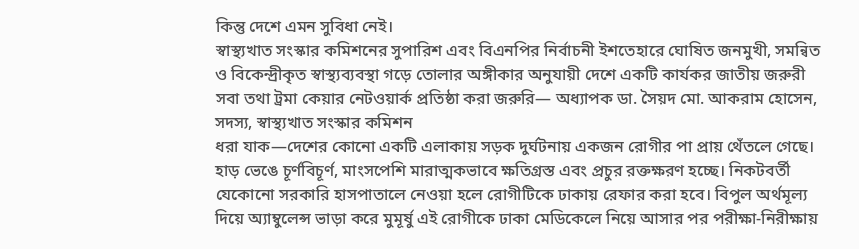কিন্তু দেশে এমন সুবিধা নেই।
স্বাস্থ্যখাত সংস্কার কমিশনের সুপারিশ এবং বিএনপির নির্বাচনী ইশতেহারে ঘোষিত জনমুখী, সমন্বিত ও বিকেন্দ্রীকৃত স্বাস্থ্যব্যবস্থা গড়ে তোলার অঙ্গীকার অনুযায়ী দেশে একটি কার্যকর জাতীয় জরুরী সবা তথা ট্রমা কেয়ার নেটওয়ার্ক প্রতিষ্ঠা করা জরুরি— অধ্যাপক ডা. সৈয়দ মো. আকরাম হোসেন, সদস্য, স্বাস্থ্যখাত সংস্কার কমিশন
ধরা যাক—দেশের কোনো একটি এলাকায় সড়ক দুর্ঘটনায় একজন রোগীর পা প্রায় থেঁতলে গেছে। হাড় ভেঙে চূর্ণবিচূর্ণ, মাংসপেশি মারাত্মকভাবে ক্ষতিগ্রস্ত এবং প্রচুর রক্তক্ষরণ হচ্ছে। নিকটবর্তী যেকোনো সরকারি হাসপাতালে নেওয়া হলে রোগীটিকে ঢাকায় রেফার করা হবে। বিপুল অর্থমূল্য দিয়ে অ্যাম্বুলেন্স ভাড়া করে মুমূর্ষু এই রোগীকে ঢাকা মেডিকেলে নিয়ে আসার পর পরীক্ষা-নিরীক্ষায়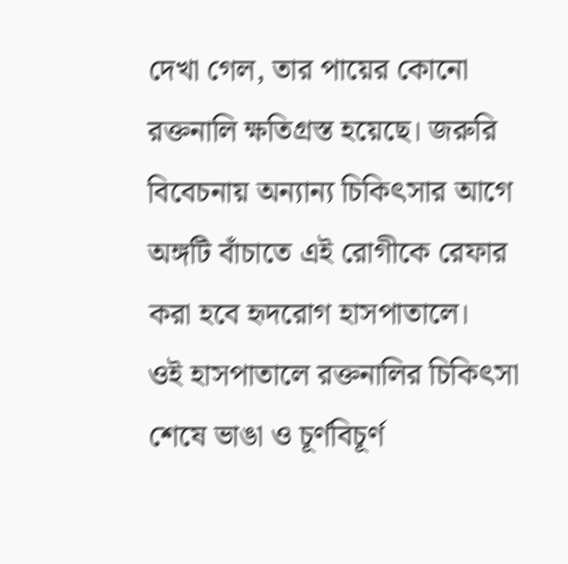দেখা গেল, তার পায়ের কোনো রক্তনালি ক্ষতিগ্রস্ত হয়েছে। জরুরি বিবেচনায় অন্যান্য চিকিৎসার আগে অঙ্গটি বাঁচাতে এই রোগীকে রেফার করা হবে হৃদরোগ হাসপাতালে।
ওই হাসপাতালে রক্তনালির চিকিৎসা শেষে ভাঙা ও চূর্ণবিচূর্ণ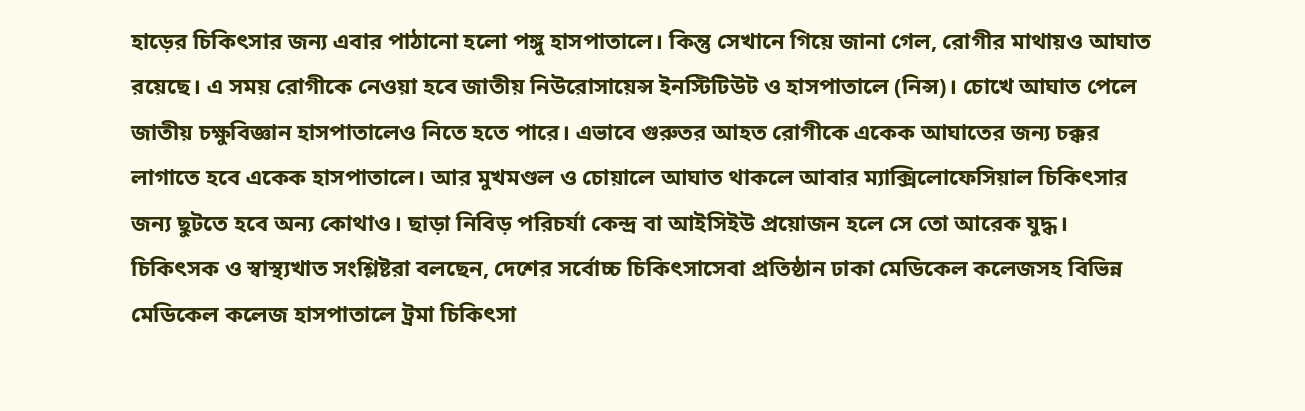হাড়ের চিকিৎসার জন্য এবার পাঠানো হলো পঙ্গু হাসপাতালে। কিন্তু সেখানে গিয়ে জানা গেল, রোগীর মাথায়ও আঘাত রয়েছে। এ সময় রোগীকে নেওয়া হবে জাতীয় নিউরোসায়েন্স ইনস্টিটিউট ও হাসপাতালে (নিন্স)। চোখে আঘাত পেলে জাতীয় চক্ষুবিজ্ঞান হাসপাতালেও নিতে হতে পারে। এভাবে গুরুতর আহত রোগীকে একেক আঘাতের জন্য চক্কর লাগাতে হবে একেক হাসপাতালে। আর মুখমণ্ডল ও চোয়ালে আঘাত থাকলে আবার ম্যাক্সিলোফেসিয়াল চিকিৎসার জন্য ছুটতে হবে অন্য কোথাও। ছাড়া নিবিড় পরিচর্যা কেন্দ্র বা আইসিইউ প্রয়োজন হলে সে তো আরেক যুদ্ধ।
চিকিৎসক ও স্বাস্থ্যখাত সংশ্লিষ্টরা বলছেন, দেশের সর্বোচ্চ চিকিৎসাসেবা প্রতিষ্ঠান ঢাকা মেডিকেল কলেজসহ বিভিন্ন মেডিকেল কলেজ হাসপাতালে ট্রমা চিকিৎসা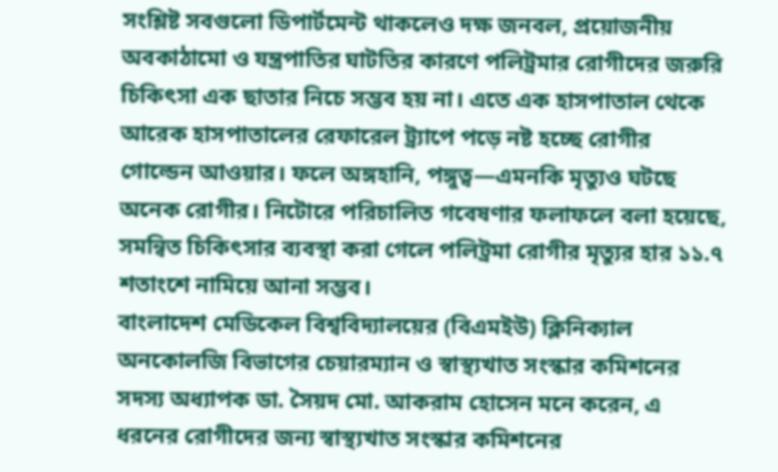সংশ্লিষ্ট সবগুলো ডিপার্টমেন্ট থাকলেও দক্ষ জনবল, প্রয়োজনীয় অবকাঠামো ও যন্ত্রপাতির ঘাটতির কারণে পলিট্রমার রোগীদের জরুরি চিকিৎসা এক ছাতার নিচে সম্ভব হয় না। এতে এক হাসপাতাল থেকে আরেক হাসপাতালের রেফারেল ট্র্যাপে পড়ে নষ্ট হচ্ছে রোগীর গোল্ডেন আওয়ার। ফলে অঙ্গহানি, পঙ্গুত্ব—এমনকি মৃত্যুও ঘটছে অনেক রোগীর। নিটোরে পরিচালিত গবেষণার ফলাফলে বলা হয়েছে, সমন্বিত চিকিৎসার ব্যবস্থা করা গেলে পলিট্রমা রোগীর মৃত্যুর হার ১১.৭ শতাংশে নামিয়ে আনা সম্ভব।
বাংলাদেশ মেডিকেল বিশ্ববিদ্যালয়ের (বিএমইউ) ক্লিনিক্যাল অনকোলজি বিভাগের চেয়ারম্যান ও স্বাস্থ্যখাত সংস্কার কমিশনের সদস্য অধ্যাপক ডা. সৈয়দ মো. আকরাম হোসেন মনে করেন, এ ধরনের রোগীদের জন্য স্বাস্থ্যখাত সংস্কার কমিশনের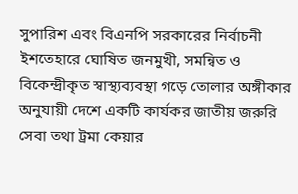সুপারিশ এবং বিএনপি সরকারের নির্বাচনী ইশতেহারে ঘোষিত জনমুখী, সমন্বিত ও বিকেন্দ্রীকৃত স্বাস্থ্যব্যবস্থা গড়ে তোলার অঙ্গীকার অনুযায়ী দেশে একটি কার্যকর জাতীয় জরুরি সেবা তথা ট্রমা কেয়ার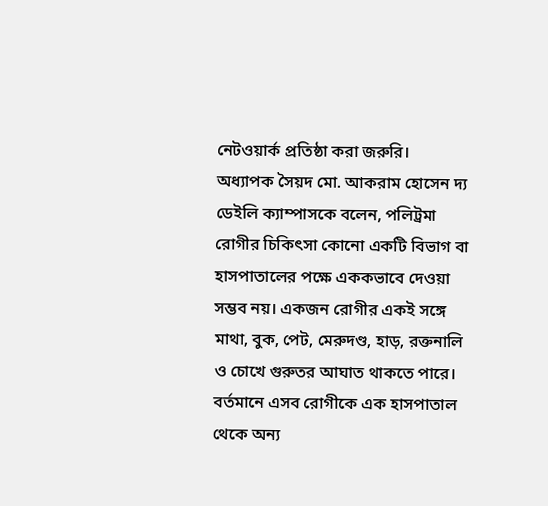নেটওয়ার্ক প্রতিষ্ঠা করা জরুরি।
অধ্যাপক সৈয়দ মো. আকরাম হোসেন দ্য ডেইলি ক্যাম্পাসকে বলেন, পলিট্রমা রোগীর চিকিৎসা কোনো একটি বিভাগ বা হাসপাতালের পক্ষে এককভাবে দেওয়া সম্ভব নয়। একজন রোগীর একই সঙ্গে মাথা, বুক, পেট, মেরুদণ্ড, হাড়, রক্তনালি ও চোখে গুরুতর আঘাত থাকতে পারে। বর্তমানে এসব রোগীকে এক হাসপাতাল থেকে অন্য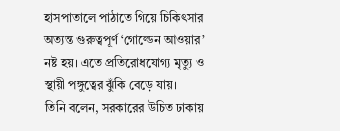হাসপাতালে পাঠাতে গিয়ে চিকিৎসার অত্যন্ত গুরুত্বপূর্ণ ‘গোল্ডেন আওয়ার’ নষ্ট হয়। এতে প্রতিরোধযোগ্য মৃত্যু ও স্থায়ী পঙ্গুত্বের ঝুঁকি বেড়ে যায়।
তিনি বলেন, সরকারের উচিত ঢাকায়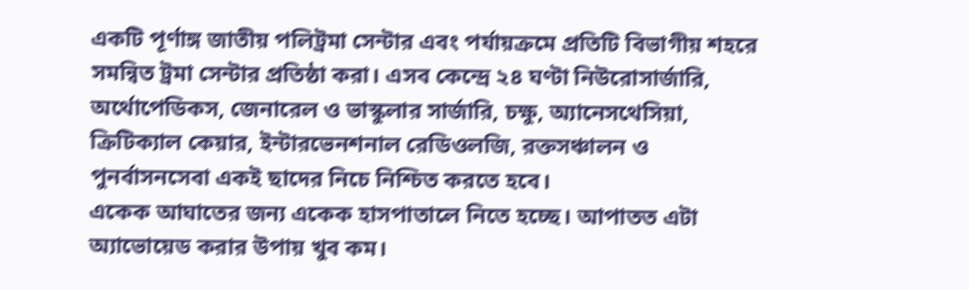একটি পূর্ণাঙ্গ জাতীয় পলিট্রমা সেন্টার এবং পর্যায়ক্রমে প্রতিটি বিভাগীয় শহরে সমন্বিত ট্রমা সেন্টার প্রতিষ্ঠা করা। এসব কেন্দ্রে ২৪ ঘণ্টা নিউরোসার্জারি, অর্থোপেডিকস, জেনারেল ও ভাস্কুলার সার্জারি, চক্ষু, অ্যানেসথেসিয়া, ক্রিটিক্যাল কেয়ার, ইন্টারভেনশনাল রেডিওলজি, রক্তসঞ্চালন ও পুনর্বাসনসেবা একই ছাদের নিচে নিশ্চিত করতে হবে।
একেক আঘাতের জন্য একেক হাসপাতালে নিতে হচ্ছে। আপাতত এটা অ্যাভোয়েড করার উপায় খুব কম।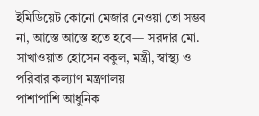ইমিডিয়েট কোনো মেজার নেওয়া তো সম্ভব না, আস্তে আস্তে হতে হবে— সরদার মো. সাখাওয়াত হোসেন বকুল, মন্ত্রী, স্বাস্থ্য ও পরিবার কল্যাণ মন্ত্রণালয়
পাশাপাশি আধুনিক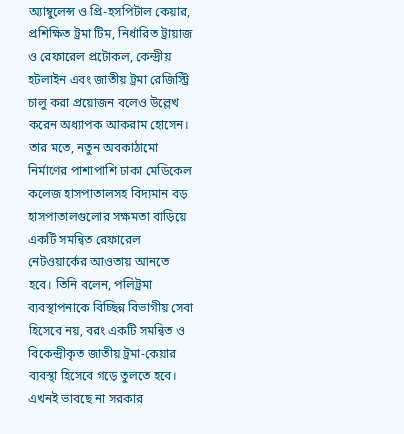অ্যাম্বুলেন্স ও প্রি-হসপিটাল কেয়ার, প্রশিক্ষিত ট্রমা টিম, নির্ধারিত ট্রায়াজ ও রেফারেল প্রটোকল, কেন্দ্রীয় হটলাইন এবং জাতীয় ট্রমা রেজিস্ট্রি চালু করা প্রয়োজন বলেও উল্লেখ করেন অধ্যাপক আকরাম হোসেন। তার মতে, নতুন অবকাঠামো নির্মাণের পাশাপাশি ঢাকা মেডিকেল কলেজ হাসপাতালসহ বিদ্যমান বড় হাসপাতালগুলোর সক্ষমতা বাড়িয়ে একটি সমন্বিত রেফারেল নেটওয়ার্কের আওতায় আনতে হবে। তিনি বলেন, পলিট্রমা ব্যবস্থাপনাকে বিচ্ছিন্ন বিভাগীয় সেবা হিসেবে নয়, বরং একটি সমন্বিত ও বিকেন্দ্রীকৃত জাতীয় ট্রমা-কেয়ার ব্যবস্থা হিসেবে গড়ে তুলতে হবে।
এখনই ভাবছে না সরকার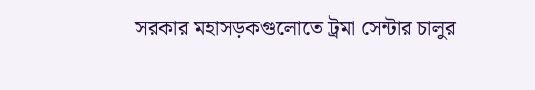সরকার মহাসড়কগুলোতে ট্রমা সেন্টার চালুর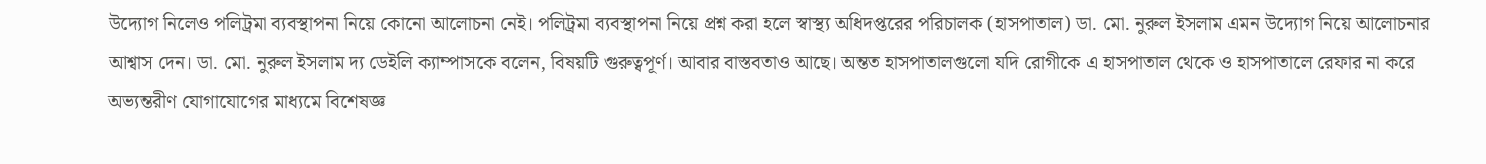উদ্যোগ নিলেও পলিট্রমা ব্যবস্থাপনা নিয়ে কোনো আলোচনা নেই। পলিট্রমা ব্যবস্থাপনা নিয়ে প্রশ্ন করা হলে স্বাস্থ্য অধিদপ্তরের পরিচালক (হাসপাতাল) ডা. মো. নুরুল ইসলাম এমন উদ্যোগ নিয়ে আলোচনার আশ্বাস দেন। ডা. মো. নুরুল ইসলাম দ্য ডেইলি ক্যাম্পাসকে বলেন, বিষয়টি গুরুত্বপূর্ণ। আবার বাস্তবতাও আছে। অন্তত হাসপাতালগুলো যদি রোগীকে এ হাসপাতাল থেকে ও হাসপাতালে রেফার না করে অভ্যন্তরীণ যোগাযোগের মাধ্যমে বিশেষজ্ঞ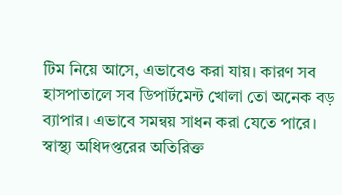টিম নিয়ে আসে, এভাবেও করা যায়। কারণ সব হাসপাতালে সব ডিপার্টমেন্ট খোলা তো অনেক বড় ব্যাপার। এভাবে সমন্বয় সাধন করা যেতে পারে।
স্বাস্থ্য অধিদপ্তরের অতিরিক্ত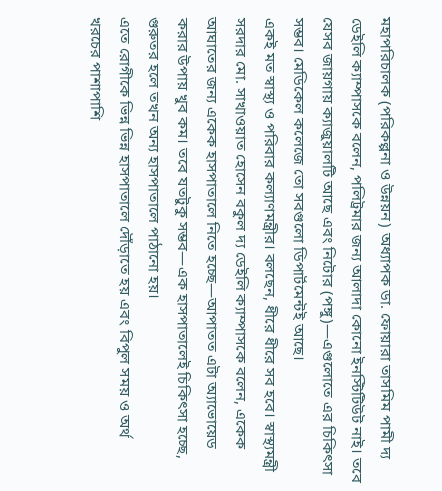মহাপরিচালক (পরিকল্পনা ও উন্নয়ন) অধ্যাপক ডা. ফোয়ারা তাসমিম পামী দ্য ডেইলি ক্যাম্পাসকে বলেন, পলিট্রমার জন্য আলাদা কোনো ইনস্টিটিউট নাই। তবে যেসব জায়গায় ক্যাজুয়ালটি আছে এবং নিটোর (পঙ্গু)—এগুলোতে এর চিকিৎসা সম্ভব। মেডিকেল কলেজে তো সবগুলো ডিপার্টমেন্টই আছে।
একই মত স্বাস্থ্য ও পরিবার কল্যাণমন্ত্রীর। বলছেন, ধীরে ধীরে সব হবে। স্বাস্থ্যমন্ত্রী সরদার মো. সাখাওয়াত হোসেন বকুল দ্য ডেইলি ক্যাম্পাসকে বলেন, একেক আঘাতের জন্য একেক হাসপাতালে নিতে হচ্ছে—আপাতত এটা অ্যাভোয়েড করার উপায় খুব কম। তবে যতটুকু সম্ভব—এক হাসপাতালেই চিকিৎসা হচ্ছে, গুরুতর হলে তখন অন্য হাসপাতালে পাঠানো হয়।
এতে রোগীকে ভিন্ন ভিন্ন হাসপাতালে দৌঁড়াতে হয় এবং বিপুল সময় ও অর্থ খরচের পাশাপাশি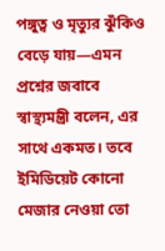পঙ্গুত্ব ও মৃত্যুর ঝুঁকিও বেড়ে যায়—এমন প্রশ্নের জবাবে স্বাস্থ্যমন্ত্রী বলেন, এর সাথে একমত। তবে ইমিডিয়েট কোনো মেজার নেওয়া তো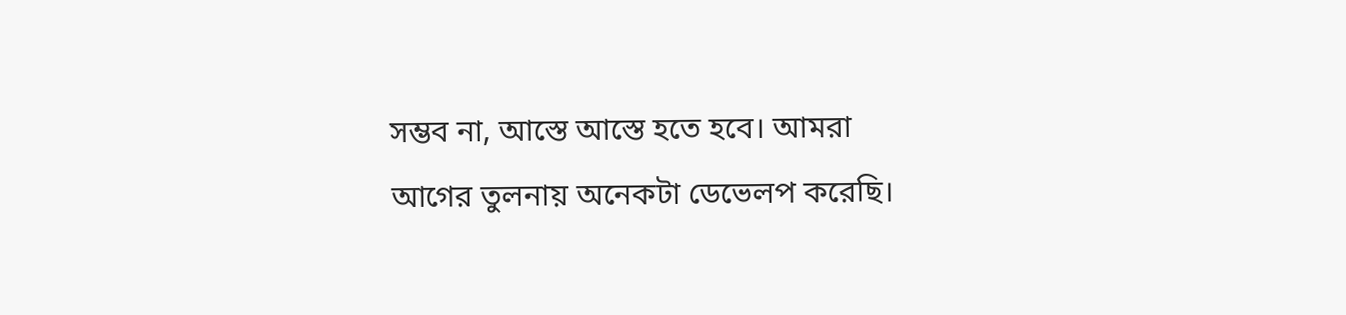সম্ভব না, আস্তে আস্তে হতে হবে। আমরা আগের তুলনায় অনেকটা ডেভেলপ করেছি।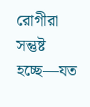রোগীরা সন্তুষ্ট হচ্ছে—যত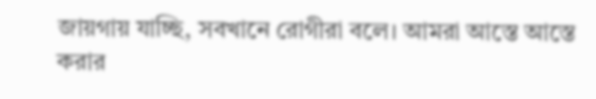জায়গায় যাচ্ছি, সবখানে রোগীরা বলে। আমরা আস্তে আস্তে করার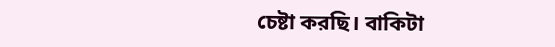চেষ্টা করছি। বাকিটা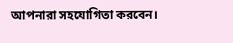আপনারা সহযোগিতা করবেন।